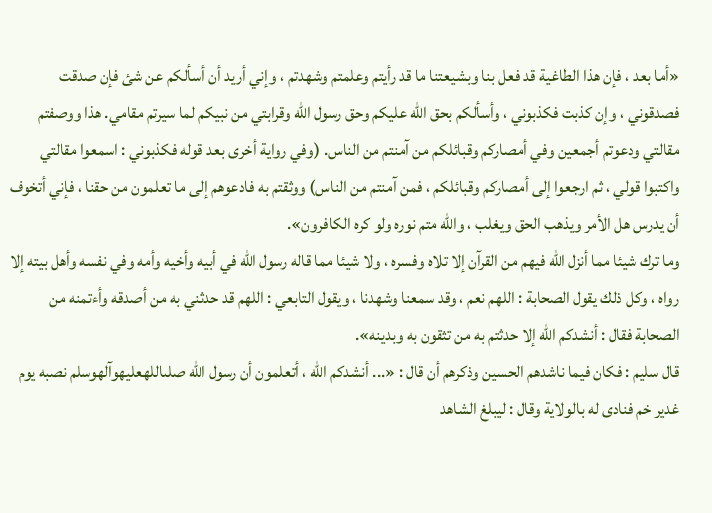«أما بعد ، فإن هذا الطاغية قد فعل بنا وبشيعتنا ما قد رأيتم وعلمتم وشهدتم ، وإني أريد أن أسألكم عن شئ فإن صدقت فصدقوني ، وإن كذبت فكذبوني ، وأسألكم بحق الله عليكم وحق رسول الله وقرابتي من نبيكم لما سيرتم مقامي. هذا ووصفتم مقالتي ودعوتم أجمعين وفي أمصاركم وقبائلكم من آمنتم من الناس. (وفي رواية أخرى بعد قوله فكذبوني : اسمعوا مقالتي واكتبوا قولي ، ثم ارجعوا إلى أمصاركم وقبائلكم ، فمن آمنتم من الناس) ووثقتم به فادعوهم إلى ما تعلمون من حقنا ، فإني أتخوف أن يدرس هل الأمر ويذهب الحق ويغلب ، والله متم نوره ولو كره الكافرون».
وما ترك شيئا مما أنزل الله فيهم من القرآن إلا تلاه وفسره ، ولا شيئا مما قاله رسول الله في أبيه وأخيه وأمه وفي نفسه وأهل بيته إلا رواه ، وكل ذلك يقول الصحابة : اللهم نعم ، وقد سمعنا وشهدنا ، ويقول التابعي : اللهم قد حدثني به من أصدقه وأءتمنه من الصحابة فقال : أنشدكم الله إلا حدثتم به من تثقون به وبدينه».
قال سليم : فكان فيما ناشدهم الحسين وذكرهم أن قال : «... أنشدكم الله ، أتعلمون أن رسول الله صلىاللهعليهوآلهوسلم نصبه يوم غدير خم فنادى له بالولاية وقال : ليبلغ الشاهد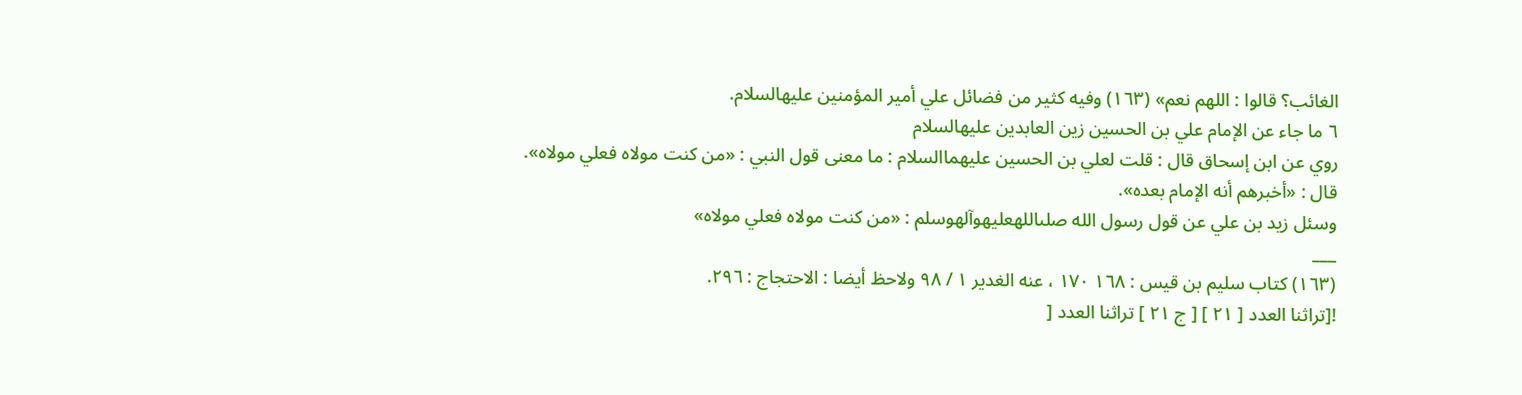الغائب؟ قالوا : اللهم نعم» (١٦٣) وفيه كثير من فضائل علي أمير المؤمنين عليهالسلام.
٦ ما جاء عن الإمام علي بن الحسين زين العابدين عليهالسلام
روي عن ابن إسحاق قال : قلت لعلي بن الحسين عليهماالسلام : ما معنى قول النبي : «من كنت مولاه فعلي مولاه».
قال : «أخبرهم أنه الإمام بعده».
وسئل زيد بن علي عن قول رسول الله صلىاللهعليهوآلهوسلم : «من كنت مولاه فعلي مولاه»
___
(١٦٣) كتاب سليم بن قيس : ١٦٨ ١٧٠ ، عنه الغدير ١ / ٩٨ ولاحظ أيضا : الاحتجاج : ٢٩٦.
![تراثنا العدد [ ٢١ ] [ ج ٢١ ] تراثنا العدد [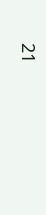21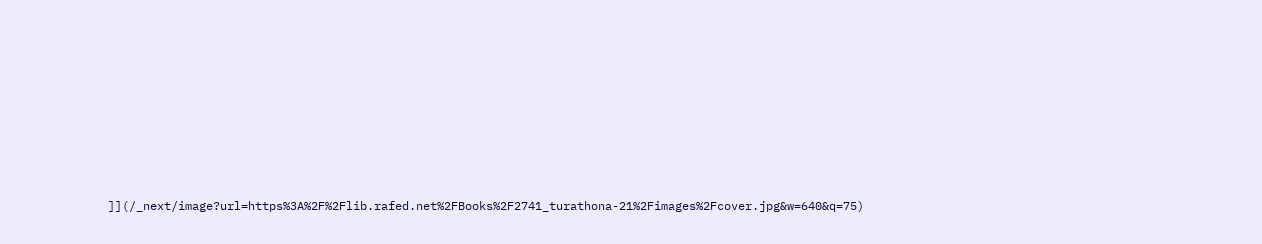]](/_next/image?url=https%3A%2F%2Flib.rafed.net%2FBooks%2F2741_turathona-21%2Fimages%2Fcover.jpg&w=640&q=75)